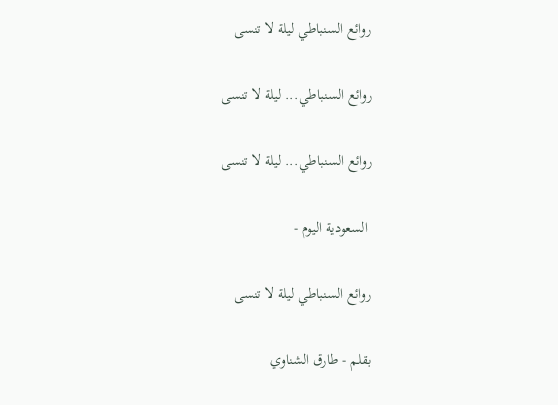روائع السنباطي ليلة لا تنسى

روائع السنباطي... ليلة لا تنسى

روائع السنباطي... ليلة لا تنسى

 السعودية اليوم -

روائع السنباطي ليلة لا تنسى

بقلم - طارق الشناوي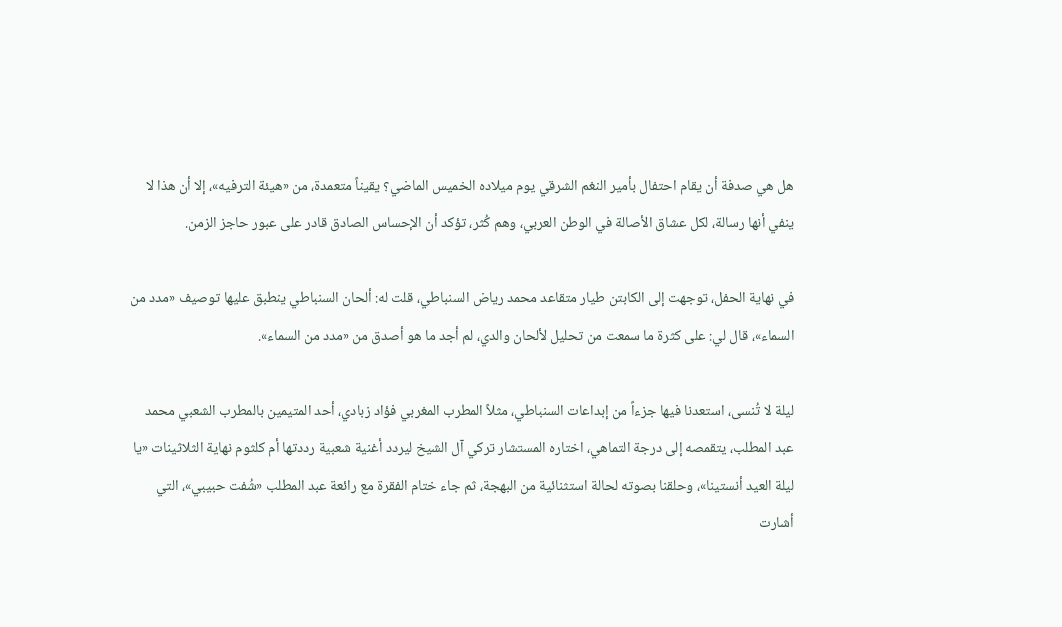هل هي صدفة أن يقام احتفال بأمير النغم الشرقي يوم ميلاده الخميس الماضي؟ يقيناً متعمدة، من «هيئة الترفيه»، إلا أن هذا لا ينفي أنها رسالة، لكل عشاق الأصالة في الوطن العربي، وهم كُثر، تؤكد أن الإحساس الصادق قادر على عبور حاجز الزمن.

في نهاية الحفل، توجهت إلى الكابتن طيار متقاعد محمد رياض السنباطي، قلت له: ألحان السنباطي ينطبق عليها توصيف «مدد من السماء»، قال لي: على كثرة ما سمعت من تحليل لألحان والدي، لم أجد ما هو أصدق من «مدد من السماء».

ليلة لا تُنسى، استعدنا فيها جزءاً من إبداعات السنباطي، مثلاً المطرب المغربي فؤاد زبادي، أحد المتيمين بالمطرب الشعبي محمد عبد المطلب، يتقمصه إلى درجة التماهي، اختاره المستشار تركي آل الشيخ ليردد أغنية شعبية رددتها أم كلثوم نهاية الثلاثينات «يا ليلة العيد أنستينا»، وحلقنا بصوته لحالة استثنائية من البهجة، ثم جاء ختام الفقرة مع رائعة عبد المطلب «شُفت حبيبي»، التي أشارت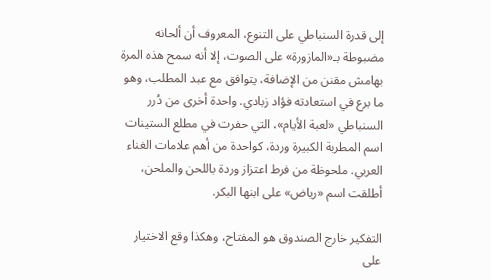إلى قدرة السنباطي على التنوع، المعروف أن ألحانه مضبوطة بـ«المازورة» على الصوت، إلا أنه سمح هذه المرة بهامش مقنن من الإضافة، يتوافق مع عبد المطلب، وهو ما برع في استعادته فؤاد زبادي. واحدة أخرى من دُرر السنباطي «لعبة الأيام»، التي حفرت في مطلع الستينات اسم المطربة الكبيرة وردة، كواحدة من أهم علامات الغناء العربي. ملحوظة من فرط اعتزاز وردة باللحن والملحن، أطلقت اسم «رياض» على ابنها البكر.

التفكير خارج الصندوق هو المفتاح، وهكذا وقع الاختيار على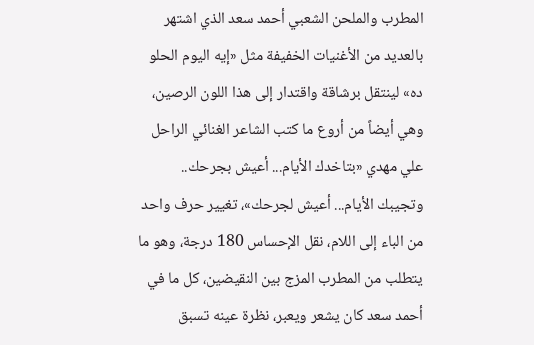المطرب والملحن الشعبي أحمد سعد الذي اشتهر بالعديد من الأغنيات الخفيفة مثل «إيه اليوم الحلو ده» لينتقل برشاقة واقتدار إلى هذا اللون الرصين، وهي أيضاً من أروع ما كتب الشاعر الغنائي الراحل علي مهدي «بتاخدك الأيام... أعيش بجرحك.. وتجيبك الأيام... أعيش لجرحك»، تغيير حرف واحد من الباء إلى اللام، نقل الإحساس 180 درجة، وهو ما يتطلب من المطرب المزج بين النقيضين، كل ما في أحمد سعد كان يشعر ويعبر، نظرة عينه تسبق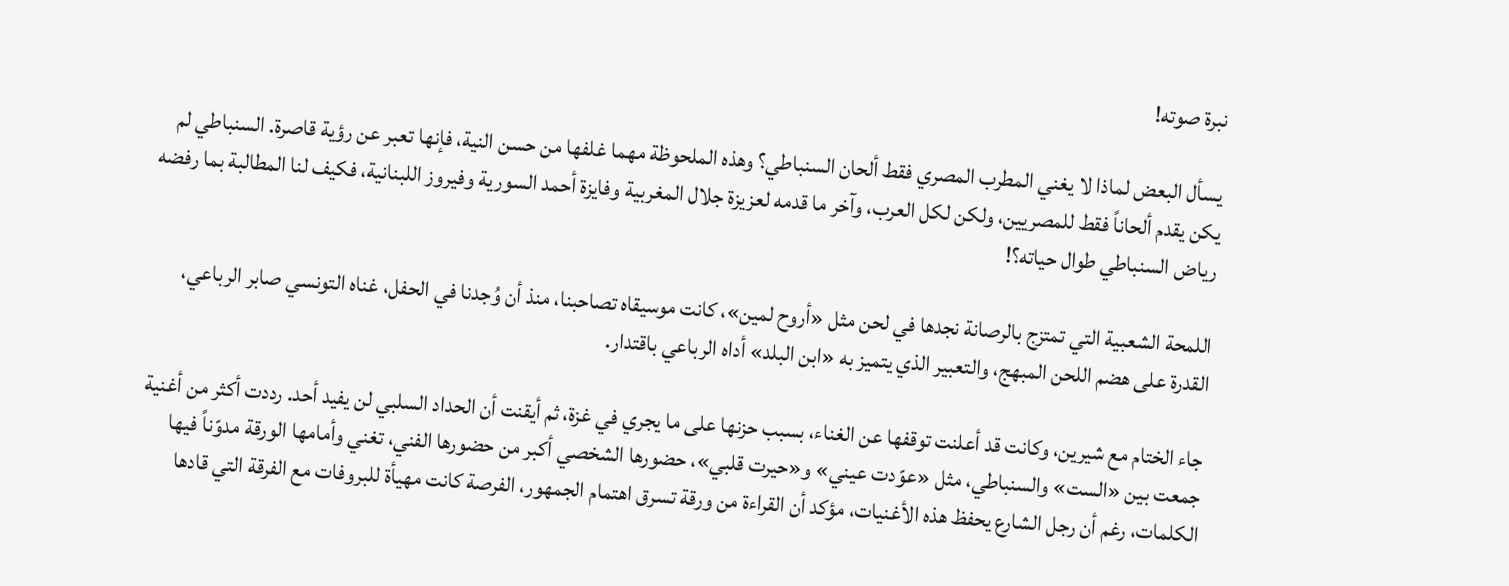نبرة صوته!

يسأل البعض لماذا لا يغني المطرب المصري فقط ألحان السنباطي؟ وهذه الملحوظة مهما غلفها من حسن النية، فإنها تعبر عن رؤية قاصرة. السنباطي لم يكن يقدم ألحاناً فقط للمصريين، ولكن لكل العرب، وآخر ما قدمه لعزيزة جلال المغربية وفايزة أحمد السورية وفيروز اللبنانية، فكيف لنا المطالبة بما رفضه رياض السنباطي طوال حياته؟!

اللمحة الشعبية التي تمتزج بالرصانة نجدها في لحن مثل «أروح لمين»، كانت موسيقاه تصاحبنا، منذ أن وُجدنا في الحفل، غناه التونسي صابر الرباعي، القدرة على هضم اللحن المبهج، والتعبير الذي يتميز به «ابن البلد» أداه الرباعي باقتدار.

جاء الختام مع شيرين، وكانت قد أعلنت توقفها عن الغناء، بسبب حزنها على ما يجري في غزة، ثم أيقنت أن الحداد السلبي لن يفيد أحد. رددت أكثر من أغنية جمعت بين «الست» والسنباطي، مثل «عوّدت عيني» و«حيرت قلبي»، حضورها الشخصي أكبر من حضورها الفني، تغني وأمامها الورقة مدوّناً فيها الكلمات، رغم أن رجل الشارع يحفظ هذه الأغنيات، مؤكد أن القراءة من ورقة تسرق اهتمام الجمهور، الفرصة كانت مهيأة للبروفات مع الفرقة التي قادها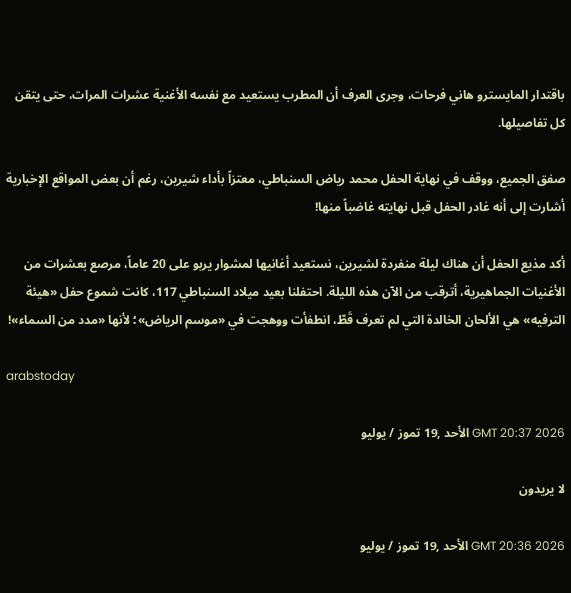باقتدار المايسترو هاني فرحات، وجرى العرف أن المطرب يستعيد مع نفسه الأغنية عشرات المرات، حتى يتقن كل تفاصيلها.

صفق الجميع، ووقف في نهاية الحفل محمد رياض السنباطي، معتزاً بأداء شيرين، رغم أن بعض المواقع الإخبارية أشارت إلى أنه غادر الحفل قبل نهايته غاضباً منها!

أكد مذيع الحفل أن هناك ليلة منفردة لشيرين، نستعيد أغانيها لمشوار يربو على 20 عاماً، مرصع بعشرات من الأغنيات الجماهيرية، أترقب من الآن هذه الليلة. احتفلنا بعيد ميلاد السنباطي 117، كانت شموع حفل «هيئة الترفيه» هي الألحان الخالدة التي لم تعرف قَطّ، انطفأت ووهجت في «موسم الرياض»؛ لأنها «مدد من السماء»!

arabstoday

GMT 20:37 2026 الأحد ,19 تموز / يوليو

لا يريدون

GMT 20:36 2026 الأحد ,19 تموز / يوليو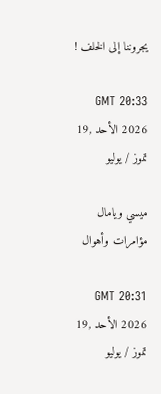يجروننا إلى الخلف !

GMT 20:33 2026 الأحد ,19 تموز / يوليو

ميسي ويامال مؤامرات وأهوال

GMT 20:31 2026 الأحد ,19 تموز / يوليو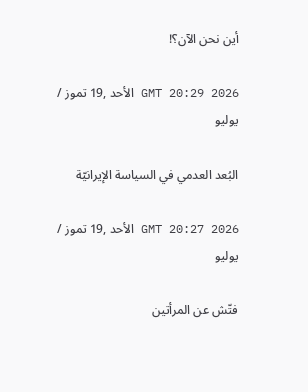أين نحن الآن؟!

GMT 20:29 2026 الأحد ,19 تموز / يوليو

البُعد العدمي في السياسة الإيرانيّة

GMT 20:27 2026 الأحد ,19 تموز / يوليو

فتّش عن المرأتين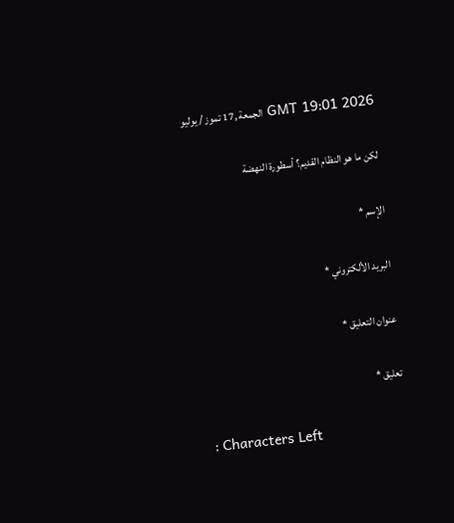GMT 19:01 2026 الجمعة ,17 تموز / يوليو

لكن ما هو النظام القديم؟ أسطورة النهضة

الإسم *

البريد الألكتروني *

عنوان التعليق *

تعليق *

: Characters Left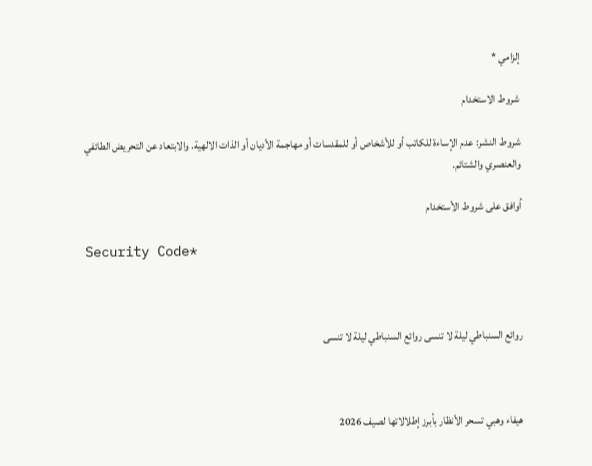إلزامي *

شروط الاستخدام

شروط النشر: عدم الإساءة للكاتب أو للأشخاص أو للمقدسات أو مهاجمة الأديان أو الذات الالهية. والابتعاد عن التحريض الطائفي والعنصري والشتائم.

اُوافق على شروط الأستخدام

Security Code*



روائع السنباطي ليلة لا تنسى روائع السنباطي ليلة لا تنسى



هيفاء وهبي تسحر الأنظار بأبرز إطلالاتها لصيف 2026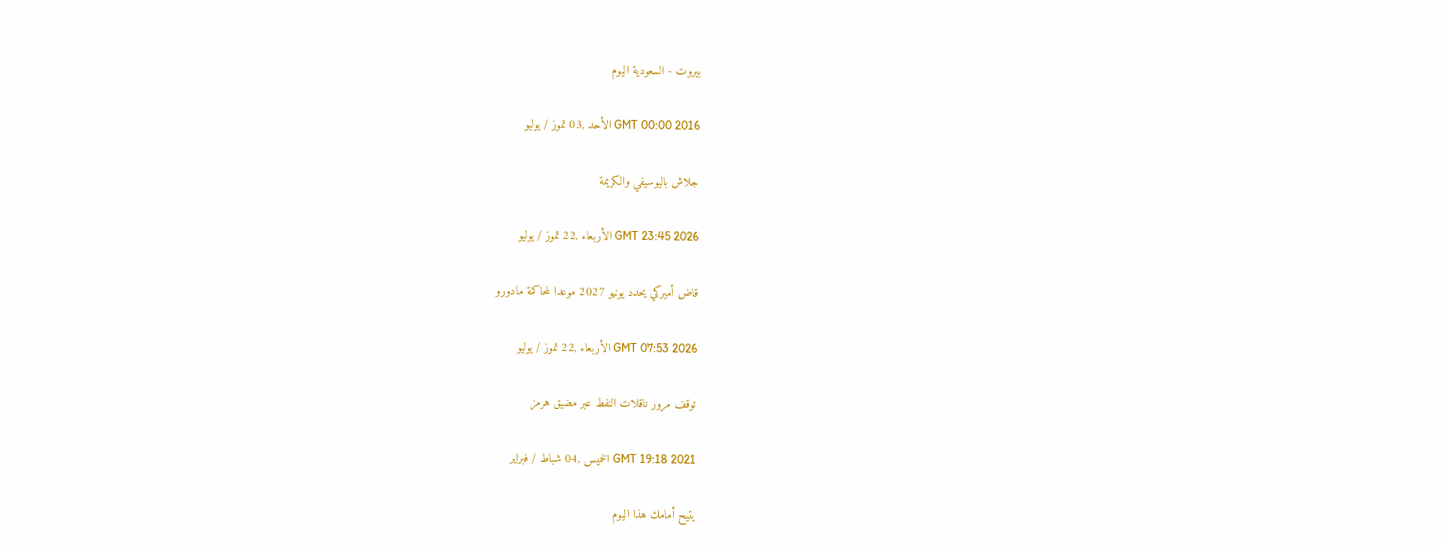بيروت - السعودية اليوم

GMT 00:00 2016 الأحد ,03 تموز / يوليو

جلاش باليوسيفي والكريمة

GMT 23:45 2026 الأربعاء ,22 تموز / يوليو

قاض أميركي يحدد يونيو 2027 موعدا لمحاكمة مادورو

GMT 07:53 2026 الأربعاء ,22 تموز / يوليو

توقف مرور ناقلات النفط عبر مضيق هرمز

GMT 19:18 2021 الخميس ,04 شباط / فبراير

يتيح أمامك هذا اليوم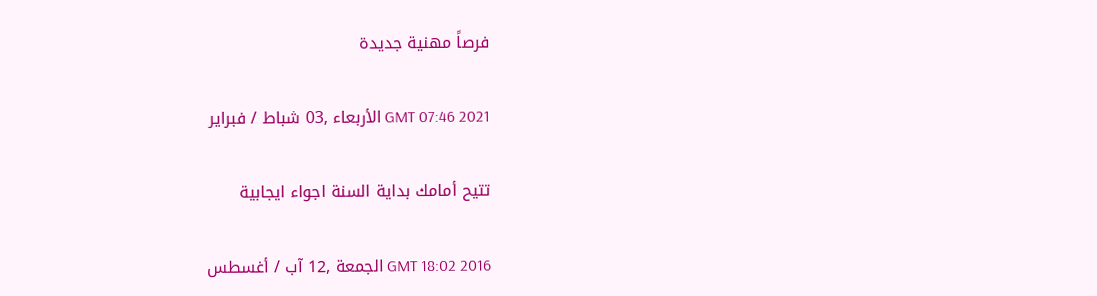فرصاً مهنية جديدة

GMT 07:46 2021 الأربعاء ,03 شباط / فبراير

تتيح أمامك بداية السنة اجواء ايجابية

GMT 18:02 2016 الجمعة ,12 آب / أغسطس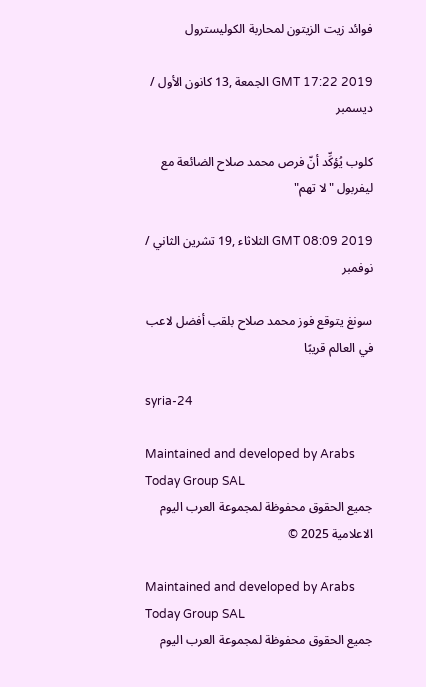فوائد زيت الزيتون لمحاربة الكوليسترول

GMT 17:22 2019 الجمعة ,13 كانون الأول / ديسمبر

كلوب يُؤكِّد أنّ فرص محمد صلاح الضائعة مع ليفربول "لا تهم"

GMT 08:09 2019 الثلاثاء ,19 تشرين الثاني / نوفمبر

سونغ يتوقع فوز محمد صلاح بلقب أفضل لاعب في العالم قريبًا

syria-24

Maintained and developed by Arabs Today Group SAL
جميع الحقوق محفوظة لمجموعة العرب اليوم الاعلامية 2025 ©

Maintained and developed by Arabs Today Group SAL
جميع الحقوق محفوظة لمجموعة العرب اليوم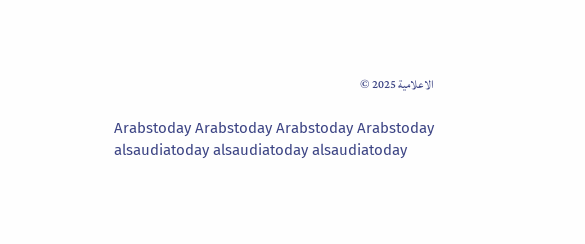الاعلامية 2025 ©

Arabstoday Arabstoday Arabstoday Arabstoday
alsaudiatoday alsaudiatoday alsaudiatoday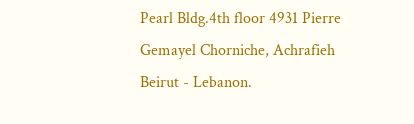Pearl Bldg.4th floor 4931 Pierre Gemayel Chorniche, Achrafieh Beirut - Lebanon.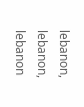lebanon, lebanon, lebanon